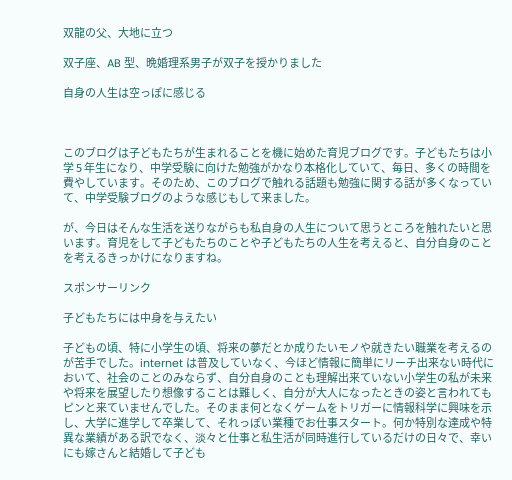双龍の父、大地に立つ

双子座、AB 型、晩婚理系男子が双子を授かりました

自身の人生は空っぽに感じる



このブログは子どもたちが生まれることを機に始めた育児ブログです。子どもたちは小学 5 年生になり、中学受験に向けた勉強がかなり本格化していて、毎日、多くの時間を費やしています。そのため、このブログで触れる話題も勉強に関する話が多くなっていて、中学受験ブログのような感じもして来ました。

が、今日はそんな生活を送りながらも私自身の人生について思うところを触れたいと思います。育児をして子どもたちのことや子どもたちの人生を考えると、自分自身のことを考えるきっかけになりますね。

スポンサーリンク

子どもたちには中身を与えたい

子どもの頃、特に小学生の頃、将来の夢だとか成りたいモノや就きたい職業を考えるのが苦手でした。internet は普及していなく、今ほど情報に簡単にリーチ出来ない時代において、社会のことのみならず、自分自身のことも理解出来ていない小学生の私が未来や将来を展望したり想像することは難しく、自分が大人になったときの姿と言われてもピンと来ていませんでした。そのまま何となくゲームをトリガーに情報科学に興味を示し、大学に進学して卒業して、それっぽい業種でお仕事スタート。何か特別な達成や特異な業績がある訳でなく、淡々と仕事と私生活が同時進行しているだけの日々で、幸いにも嫁さんと結婚して子ども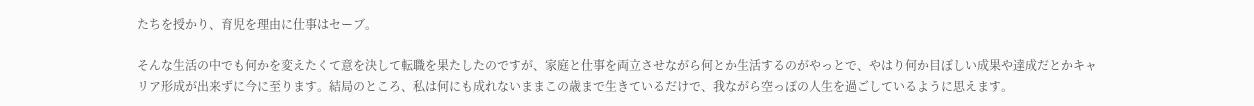たちを授かり、育児を理由に仕事はセーブ。

そんな生活の中でも何かを変えたくて意を決して転職を果たしたのですが、家庭と仕事を両立させながら何とか生活するのがやっとで、やはり何か目ぼしい成果や達成だとかキャリア形成が出来ずに今に至ります。結局のところ、私は何にも成れないままこの歳まで生きているだけで、我ながら空っぽの人生を過ごしているように思えます。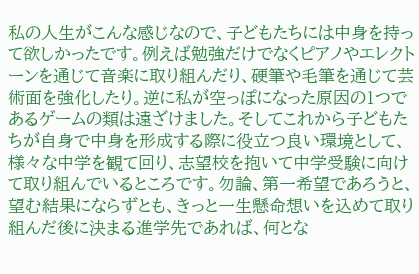私の人生がこんな感じなので、子どもたちには中身を持って欲しかったです。例えば勉強だけでなくピアノやエレクトーンを通じて音楽に取り組んだり、硬筆や毛筆を通じて芸術面を強化したり。逆に私が空っぽになった原因の1つであるゲームの類は遠ざけました。そしてこれから子どもたちが自身で中身を形成する際に役立つ良い環境として、様々な中学を観て回り、志望校を抱いて中学受験に向けて取り組んでいるところです。勿論、第一希望であろうと、望む結果にならずとも、きっと一生懸命想いを込めて取り組んだ後に決まる進学先であれば、何とな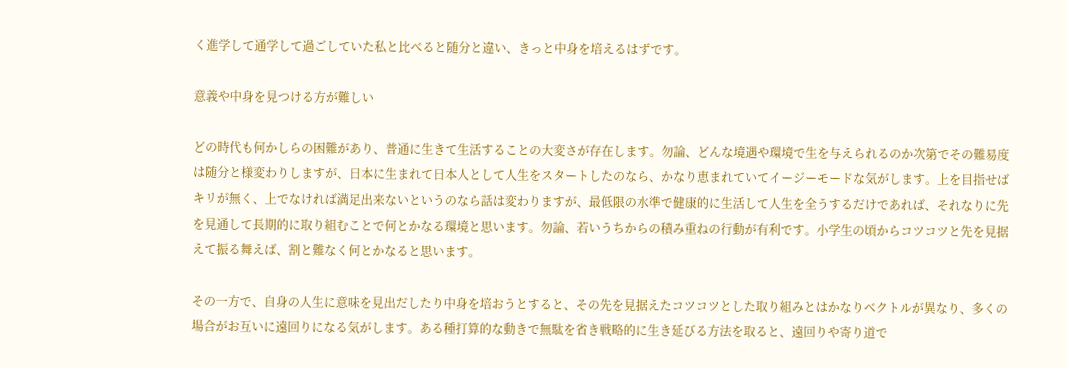く進学して通学して過ごしていた私と比べると随分と違い、きっと中身を培えるはずです。

意義や中身を見つける方が難しい

どの時代も何かしらの困難があり、普通に生きて生活することの大変さが存在します。勿論、どんな境遇や環境で生を与えられるのか次第でその難易度は随分と様変わりしますが、日本に生まれて日本人として人生をスタートしたのなら、かなり恵まれていてイージーモードな気がします。上を目指せばキリが無く、上でなければ満足出来ないというのなら話は変わりますが、最低限の水準で健康的に生活して人生を全うするだけであれば、それなりに先を見通して長期的に取り組むことで何とかなる環境と思います。勿論、若いうちからの積み重ねの行動が有利です。小学生の頃からコツコツと先を見据えて振る舞えば、割と難なく何とかなると思います。

その一方で、自身の人生に意味を見出だしたり中身を培おうとすると、その先を見据えたコツコツとした取り組みとはかなりベクトルが異なり、多くの場合がお互いに遠回りになる気がします。ある種打算的な動きで無駄を省き戦略的に生き延びる方法を取ると、遠回りや寄り道で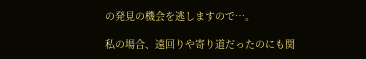の発見の機会を逃しますので…。

私の場合、遠回りや寄り道だったのにも関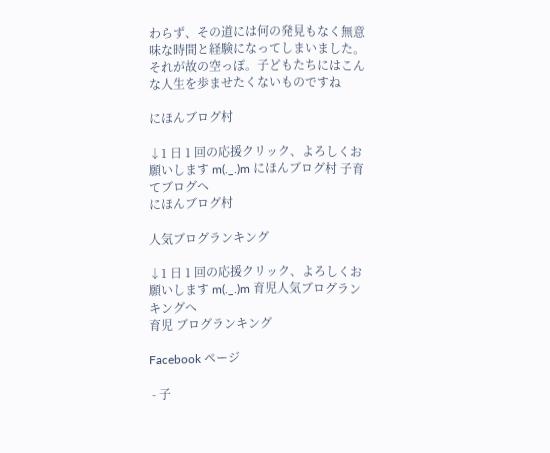わらず、その道には何の発見もなく無意味な時間と経験になってしまいました。それが故の空っぽ。子どもたちにはこんな人生を歩ませたくないものですね

にほんブログ村

↓1 日 1 回の応援クリック、よろしくお願いします m(._.)m にほんブログ村 子育てブログへ
にほんブログ村

人気ブログランキング

↓1 日 1 回の応援クリック、よろしくお願いします m(._.)m 育児人気ブログランキングへ
育児 ブログランキング

Facebook ページ

 - 子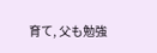育て, 父も勉強